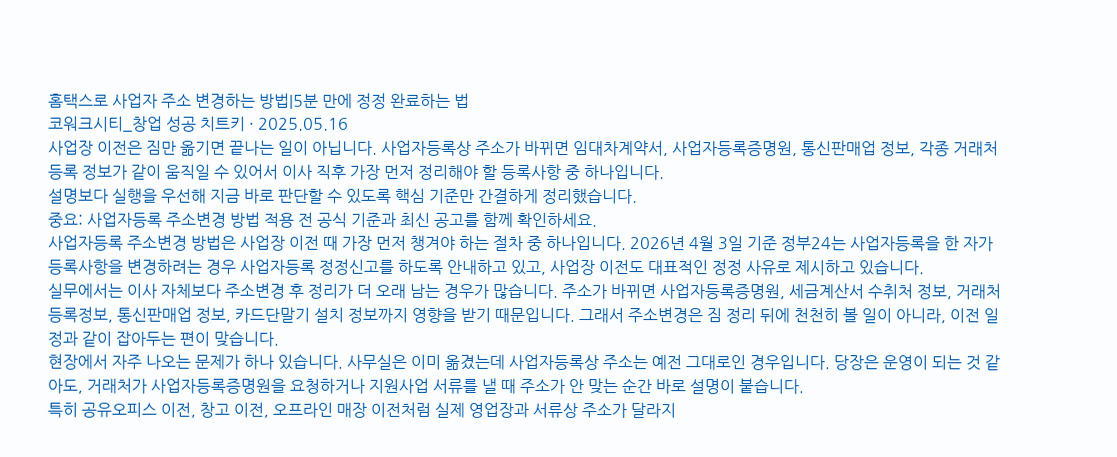홈택스로 사업자 주소 변경하는 방법|5분 만에 정정 완료하는 법
코워크시티_창업 성공 치트키 · 2025.05.16
사업장 이전은 짐만 옮기면 끝나는 일이 아닙니다. 사업자등록상 주소가 바뀌면 임대차계약서, 사업자등록증명원, 통신판매업 정보, 각종 거래처 등록 정보가 같이 움직일 수 있어서 이사 직후 가장 먼저 정리해야 할 등록사항 중 하나입니다.
설명보다 실행을 우선해 지금 바로 판단할 수 있도록 핵심 기준만 간결하게 정리했습니다.
중요: 사업자등록 주소변경 방법 적용 전 공식 기준과 최신 공고를 함께 확인하세요.
사업자등록 주소변경 방법은 사업장 이전 때 가장 먼저 챙겨야 하는 절차 중 하나입니다. 2026년 4월 3일 기준 정부24는 사업자등록을 한 자가 등록사항을 변경하려는 경우 사업자등록 정정신고를 하도록 안내하고 있고, 사업장 이전도 대표적인 정정 사유로 제시하고 있습니다.
실무에서는 이사 자체보다 주소변경 후 정리가 더 오래 남는 경우가 많습니다. 주소가 바뀌면 사업자등록증명원, 세금계산서 수취처 정보, 거래처 등록정보, 통신판매업 정보, 카드단말기 설치 정보까지 영향을 받기 때문입니다. 그래서 주소변경은 짐 정리 뒤에 천천히 볼 일이 아니라, 이전 일정과 같이 잡아두는 편이 맞습니다.
현장에서 자주 나오는 문제가 하나 있습니다. 사무실은 이미 옮겼는데 사업자등록상 주소는 예전 그대로인 경우입니다. 당장은 운영이 되는 것 같아도, 거래처가 사업자등록증명원을 요청하거나 지원사업 서류를 낼 때 주소가 안 맞는 순간 바로 설명이 붙습니다.
특히 공유오피스 이전, 창고 이전, 오프라인 매장 이전처럼 실제 영업장과 서류상 주소가 달라지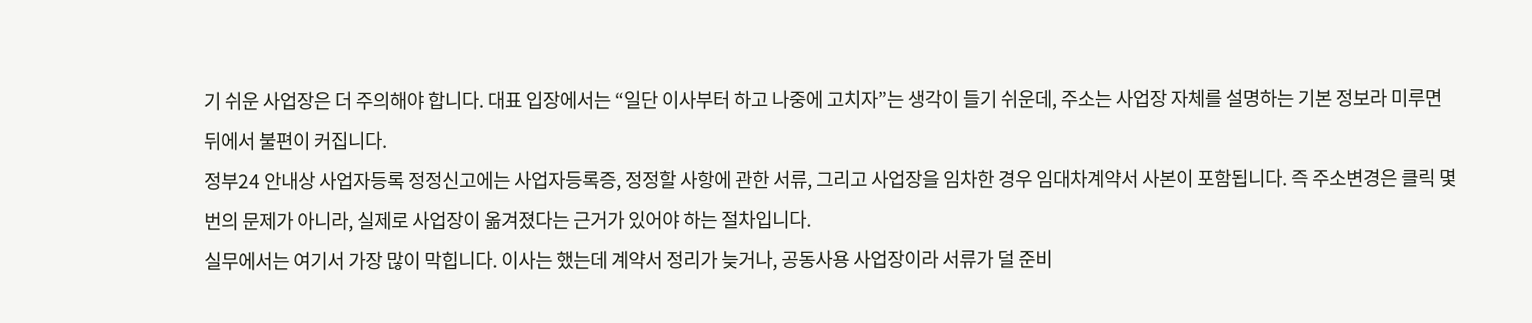기 쉬운 사업장은 더 주의해야 합니다. 대표 입장에서는 “일단 이사부터 하고 나중에 고치자”는 생각이 들기 쉬운데, 주소는 사업장 자체를 설명하는 기본 정보라 미루면 뒤에서 불편이 커집니다.
정부24 안내상 사업자등록 정정신고에는 사업자등록증, 정정할 사항에 관한 서류, 그리고 사업장을 임차한 경우 임대차계약서 사본이 포함됩니다. 즉 주소변경은 클릭 몇 번의 문제가 아니라, 실제로 사업장이 옮겨졌다는 근거가 있어야 하는 절차입니다.
실무에서는 여기서 가장 많이 막힙니다. 이사는 했는데 계약서 정리가 늦거나, 공동사용 사업장이라 서류가 덜 준비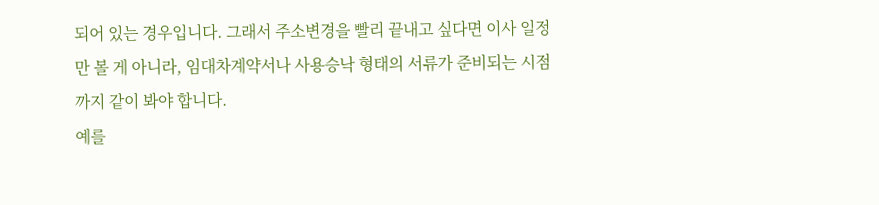되어 있는 경우입니다. 그래서 주소변경을 빨리 끝내고 싶다면 이사 일정만 볼 게 아니라, 임대차계약서나 사용승낙 형태의 서류가 준비되는 시점까지 같이 봐야 합니다.
예를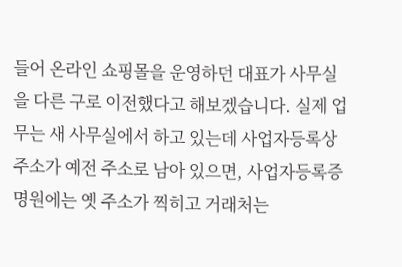들어 온라인 쇼핑몰을 운영하던 대표가 사무실을 다른 구로 이전했다고 해보겠습니다. 실제 업무는 새 사무실에서 하고 있는데 사업자등록상 주소가 예전 주소로 남아 있으면, 사업자등록증명원에는 옛 주소가 찍히고 거래처는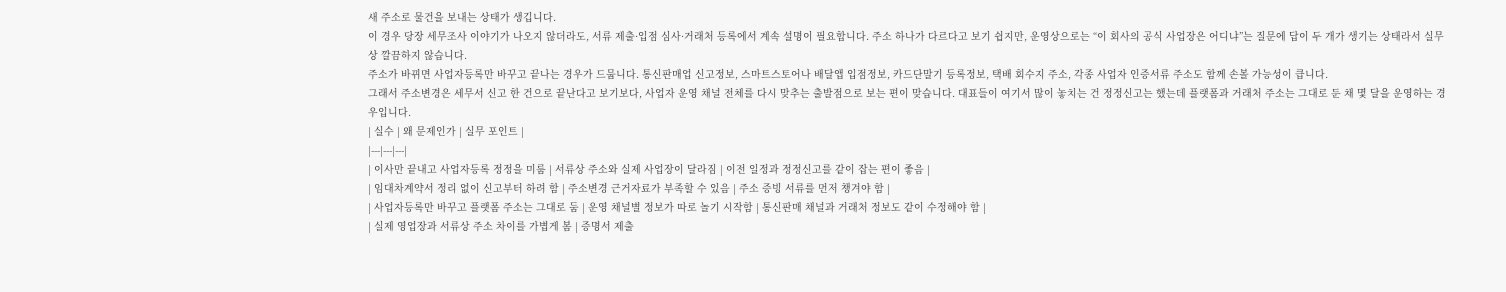새 주소로 물건을 보내는 상태가 생깁니다.
이 경우 당장 세무조사 이야기가 나오지 않더라도, 서류 제출·입점 심사·거래처 등록에서 계속 설명이 필요합니다. 주소 하나가 다르다고 보기 쉽지만, 운영상으로는 “이 회사의 공식 사업장은 어디냐”는 질문에 답이 두 개가 생기는 상태라서 실무상 깔끔하지 않습니다.
주소가 바뀌면 사업자등록만 바꾸고 끝나는 경우가 드뭅니다. 통신판매업 신고정보, 스마트스토어나 배달앱 입점정보, 카드단말기 등록정보, 택배 회수지 주소, 각종 사업자 인증서류 주소도 함께 손볼 가능성이 큽니다.
그래서 주소변경은 세무서 신고 한 건으로 끝난다고 보기보다, 사업자 운영 채널 전체를 다시 맞추는 출발점으로 보는 편이 맞습니다. 대표들이 여기서 많이 놓치는 건 정정신고는 했는데 플랫폼과 거래처 주소는 그대로 둔 채 몇 달을 운영하는 경우입니다.
| 실수 | 왜 문제인가 | 실무 포인트 |
|---|---|---|
| 이사만 끝내고 사업자등록 정정을 미룸 | 서류상 주소와 실제 사업장이 달라짐 | 이전 일정과 정정신고를 같이 잡는 편이 좋음 |
| 임대차계약서 정리 없이 신고부터 하려 함 | 주소변경 근거자료가 부족할 수 있음 | 주소 증빙 서류를 먼저 챙겨야 함 |
| 사업자등록만 바꾸고 플랫폼 주소는 그대로 둠 | 운영 채널별 정보가 따로 놀기 시작함 | 통신판매 채널과 거래처 정보도 같이 수정해야 함 |
| 실제 영업장과 서류상 주소 차이를 가볍게 봄 | 증명서 제출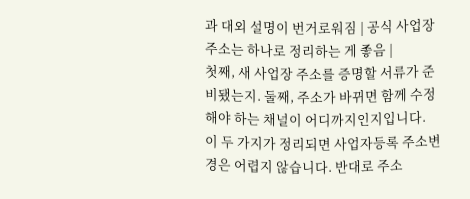과 대외 설명이 번거로워짐 | 공식 사업장 주소는 하나로 정리하는 게 좋음 |
첫째, 새 사업장 주소를 증명할 서류가 준비됐는지. 둘째, 주소가 바뀌면 함께 수정해야 하는 채널이 어디까지인지입니다.
이 두 가지가 정리되면 사업자등록 주소변경은 어렵지 않습니다. 반대로 주소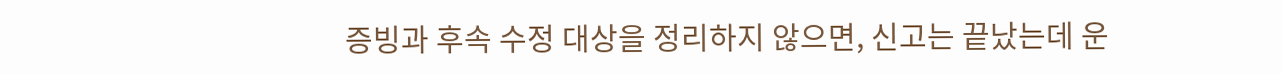증빙과 후속 수정 대상을 정리하지 않으면, 신고는 끝났는데 운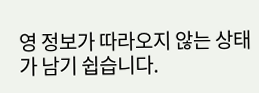영 정보가 따라오지 않는 상태가 남기 쉽습니다.